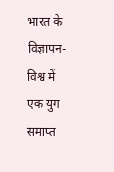भारत के विज्ञापन-विश्व में एक युग समाप्त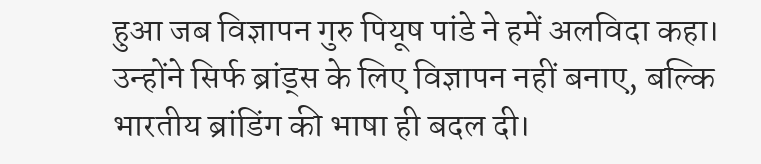हुआ जब विज्ञापन गुरु पियूष पांडे ने हमें अलविदा कहा। उन्होंने सिर्फ ब्रांड्स के लिए विज्ञापन नहीं बनाए, बल्कि भारतीय ब्रांडिंग की भाषा ही बदल दी।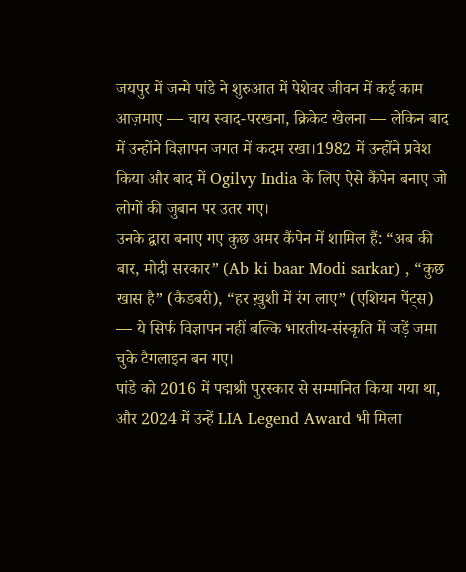जयपुर में जन्मे पांडे ने शुरुआत में पेशेवर जीवन में कई काम आज़माए — चाय स्वाद-परखना, क्रिकेट खेलना — लेकिन बाद में उन्होंने विज्ञापन जगत में कदम रखा।1982 में उन्होंने प्रवेश किया और बाद में Ogilvy India के लिए ऐसे कैंपेन बनाए जो लोगों की जुबान पर उतर गए।
उनके द्वारा बनाए गए कुछ अमर कैंपेन में शामिल हैं: “अब की बार, मोदी सरकार” (Ab ki baar Modi sarkar) , “कुछ खास है” (कैडबरी), “हर ख़ुशी में रंग लाए” (एशियन पेंट्स) — ये सिर्फ विज्ञापन नहीं बल्कि भारतीय-संस्कृति में जड़ें जमा चुके टैगलाइन बन गए।
पांडे को 2016 में पद्मश्री पुरस्कार से सम्मानित किया गया था, और 2024 में उन्हें LIA Legend Award भी मिला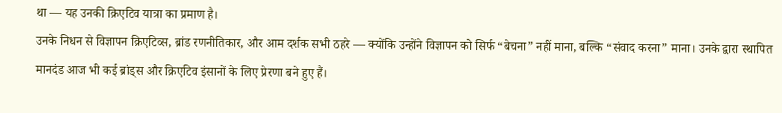था — यह उनकी क्रिएटिव यात्रा का प्रमाण है।
उनके निधन से विज्ञापन क्रिएटिव्स, ब्रांड रणनीतिकार, और आम दर्शक सभी ठहरे — क्योंकि उन्होंने विज्ञापन को सिर्फ “बेचना” नहीं माना, बल्कि “संवाद करना” माना। उनके द्वारा स्थापित मानदंड आज भी कई ब्रांड्स और क्रिएटिव इंसानों के लिए प्रेरणा बने हुए हैं।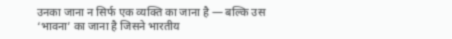उनका जाना न सिर्फ एक व्यक्ति का जाना है — बल्कि उस ‘भावना’ का जाना है जिसने भारतीय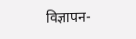विज्ञापन-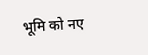भूमि को नए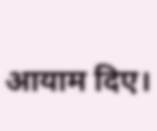आयाम दिए।